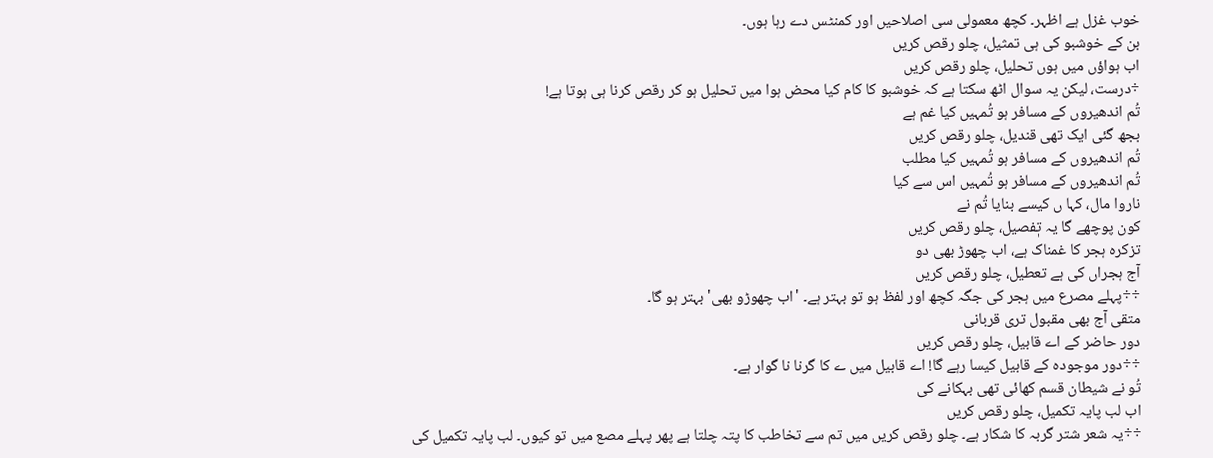خوب غزل ہے اظہر۔ کچھ معمولی سی اصلاحیں اور کمنٹس دے رہا ہوں۔
بن کے خوشبو کی ہی تمثیل، چلو رقص کریں
اب ہواؤں میں ہوں تحلیل، چلو رقص کریں
÷درست، لیکن یہ سوال اٹھ سکتا ہے کہ خوشبو کا کام کیا محض ہوا میں تحلیل ہو کر رقص کرنا ہی ہوتا ہے!
تُم اندھیروں کے مسافر ہو تُمہیں کیا غم ہے
بجھ گئی ایک تھی قندیل، چلو رقص کریں
تُم اندھیروں کے مسافر ہو تُمہیں کیا مطلب
تُم اندھیروں کے مسافر ہو تُمہیں اس سے کیا
ناروا مال، کہا ں کیسے بنایا تُم نے
کون پوچھے گا یہ تٖفصیل، چلو رقص کریں
تزکرہ ہجر کا غمناک ہے، اب چھوڑ بھی دو
آج ہجراں کی ہے تعطیل، چلو رقص کریں
÷÷پہلے مصرع میں ہجر کی جگہ کچھ اور لفظ ہو تو بہتر ہے۔ 'اب چھوڑو بھی' بہتر ہو گا۔
متقی آج بھی مقبول تری قربانی
دور حاضر کے اے قابیل، چلو رقص کریں
÷÷دور موجودہ کے قابیل کیسا رہے گا! اے قابیل میں ے کا گرنا نا گوار ہے۔
تُو نے شیطان قسم کھائی تھی بہکانے کی
اب لب پایہ تکمیل، چلو رقص کریں
÷÷یہ شعر شتر گربہ کا شکار ہے۔ چلو رقص کریں میں تم سے تخاطب کا پتہ چلتا ہے پھر پہلے مصع میں تو کیوں۔ لب پایہ تکمیل کی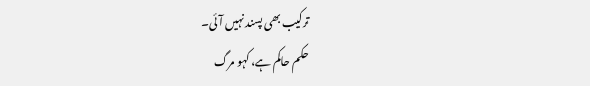ترکیب بھی پسند نہیں آئی۔
حکم حاکم ہے، کہو مرگ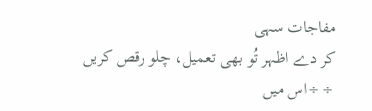مفاجات سہی
کر دے اظہر تُو بھی تعمیل، چلو رقص کریں
÷÷اس میں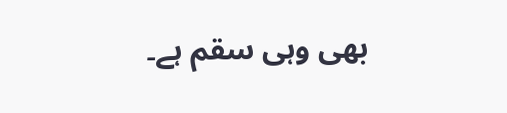بھی وہی سقم ہے۔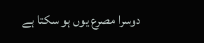دوسرا مصرع یوں ہو سکتا ہے